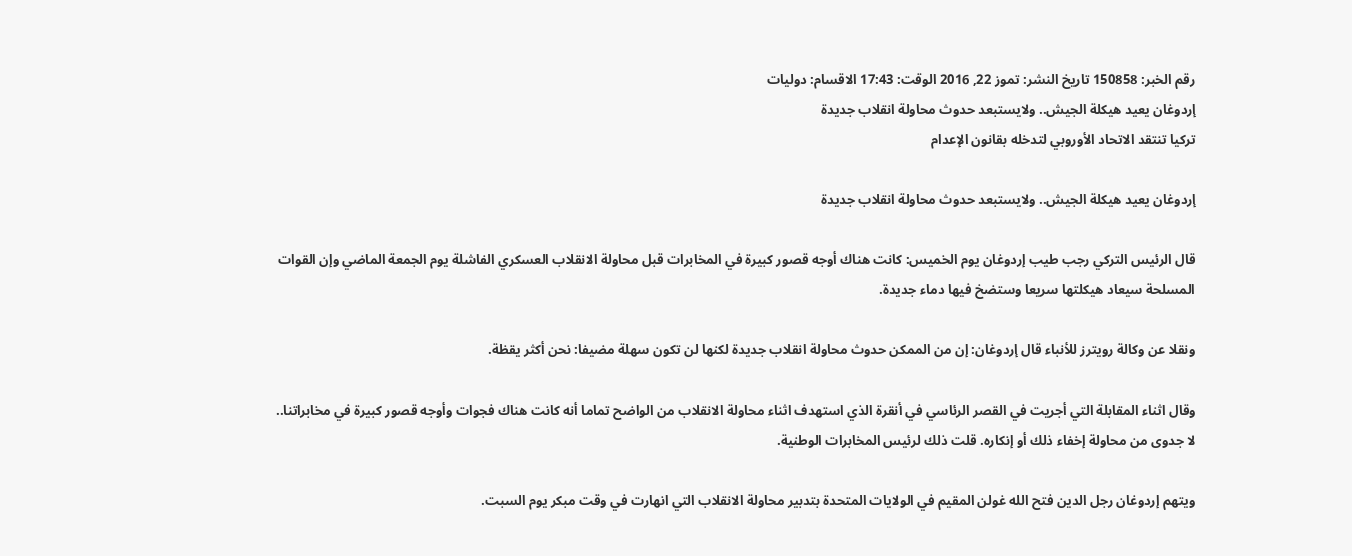رقم الخبر: 150858 تاريخ النشر: تموز 22, 2016 الوقت: 17:43 الاقسام: دوليات
إردوغان يعيد هيكلة الجيش.. ولايستبعد حدوث محاولة انقلاب جديدة
تركيا تنتقد الاتحاد الأوروبي لتدخله بقانون الإعدام

إردوغان يعيد هيكلة الجيش.. ولايستبعد حدوث محاولة انقلاب جديدة

قال الرئيس التركي رجب طيب إردوغان يوم الخميس: كانت هناك أوجه قصور كبيرة في المخابرات قبل محاولة الانقلاب العسكري الفاشلة يوم الجمعة الماضي وإن القوات المسلحة سيعاد هيكلتها سريعا وستضخ فيها دماء جديدة.

ونقلا عن وكالة رويترز للأنباء قال إردوغان: إن من الممكن حدوث محاولة انقلاب جديدة لكنها لن تكون سهلة مضيفا: نحن أكثر يقظة.

وقال اثناء المقابلة التي أجريت في القصر الرئاسي في أنقرة الذي استهدف اثناء محاولة الانقلاب من الواضح تماما أنه كانت هناك فجوات وأوجه قصور كبيرة في مخابراتنا.. لا جدوى من محاولة إخفاء ذلك أو إنكاره. قلت ذلك لرئيس المخابرات الوطنية.

ويتهم إردوغان رجل الدين فتح الله غولن المقيم في الولايات المتحدة بتدبير محاولة الانقلاب التي انهارت في وقت مبكر يوم السبت.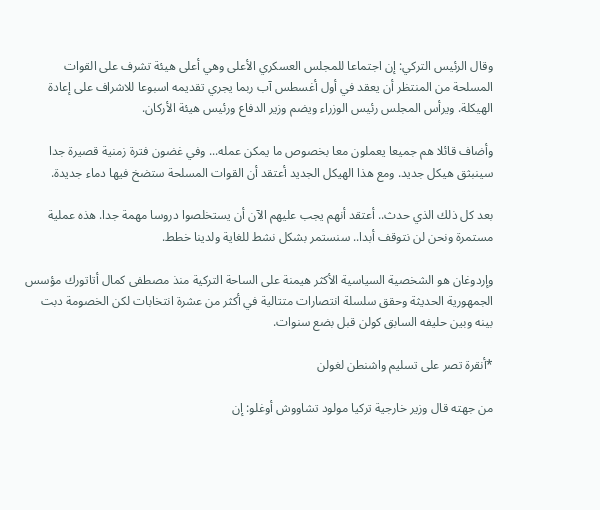وقال الرئيس التركي: إن اجتماعا للمجلس العسكري الأعلى وهي أعلى هيئة تشرف على القوات المسلحة من المنتظر أن يعقد في أول أغسطس آب ربما يجري تقديمه اسبوعا للاشراف على إعادة الهيكلة. ويرأس المجلس رئيس الوزراء ويضم وزير الدفاع ورئيس هيئة الأركان.

وأضاف قائلا هم جميعا يعملون معا بخصوص ما يمكن عمله... وفي غضون فترة زمنية قصيرة جدا سينبثق هيكل جديد. ومع هذا الهيكل الجديد أعتقد أن القوات المسلحة ستضخ فيها دماء جديدة.

بعد كل ذلك الذي حدث.. أعتقد أنهم يجب عليهم الآن أن يستخلصوا دروسا مهمة جدا. هذه عملية مستمرة ونحن لن نتوقف أبدا.. سنستمر بشكل نشط للغاية ولدينا خطط.

وإردوغان هو الشخصية السياسية الأكثر هيمنة على الساحة التركية منذ مصطفى كمال أتاتورك مؤسس الجمهورية الحديثة وحقق سلسلة انتصارات متتالية في أكثر من عشرة انتخابات لكن الخصومة دبت بينه وبين حليفه السابق كولن قبل بضع سنوات.

*أنقرة تصر على تسليم واشنطن لغولن

من جهته قال وزير خارجية تركيا مولود تشاووش أوغلو: إن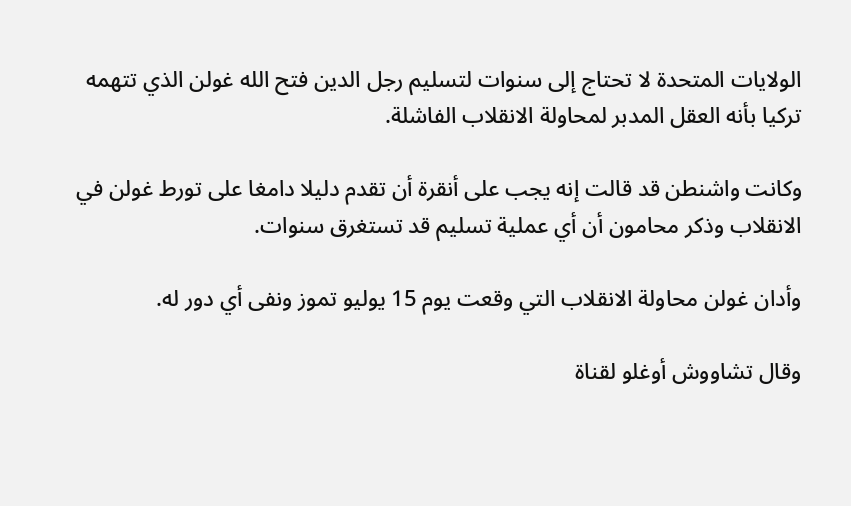الولايات المتحدة لا تحتاج إلى سنوات لتسليم رجل الدين فتح الله غولن الذي تتهمه تركيا بأنه العقل المدبر لمحاولة الانقلاب الفاشلة.

وكانت واشنطن قد قالت إنه يجب على أنقرة أن تقدم دليلا دامغا على تورط غولن في الانقلاب وذكر محامون أن أي عملية تسليم قد تستغرق سنوات.

وأدان غولن محاولة الانقلاب التي وقعت يوم 15 يوليو تموز ونفى أي دور له.

وقال تشاووش أوغلو لقناة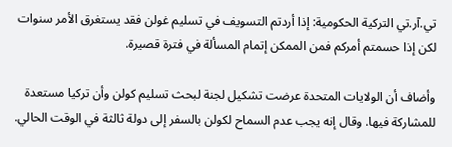تي.آر.تي التركية الحكومية: إذا أردتم التسويف في تسليم غولن فقد يستغرق الأمر سنوات لكن إذا حسمتم أمركم فمن الممكن إتمام المسألة في فترة قصيرة.

وأضاف أن الولايات المتحدة عرضت تشكيل لجنة لبحث تسليم كولن وأن تركيا مستعدة للمشاركة فيها. وقال إنه يجب عدم السماح لكولن بالسفر إلى دولة ثالثة في الوقت الحالي.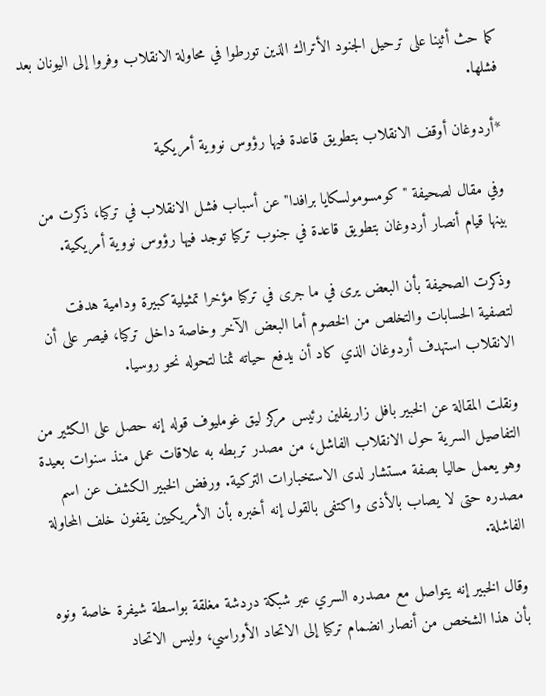كما حث أثينا على ترحيل الجنود الأتراك الذين تورطوا في محاولة الانقلاب وفروا إلى اليونان بعد فشلها.

*أردوغان أوقف الانقلاب بتطويق قاعدة فيها رؤوس نووية أمريكية

وفي مقال لصحيفة "كومسومولسكايا برافدا" عن أسباب فشل الانقلاب في تركيا، ذكرت من بينها قيام أنصار أردوغان بتطويق قاعدة في جنوب تركيا توجد فيها رؤوس نووية أمريكية.

وذكرت الصحيفة بأن البعض يرى في ما جرى في تركيا مؤخرا تمثيلية كبيرة ودامية هدفت لتصفية الحسابات والتخلص من الخصوم أما البعض الآخر وخاصة داخل تركيا، فيصر على أن الانقلاب استهدف أردوغان الذي كاد أن يدفع حياته ثمنا لتحوله نحو روسيا.

ونقلت المقالة عن الخبير بافل زاريفلين رئيس مركز ليق غومليوف قوله إنه حصل على الكثير من التفاصيل السرية حول الانقلاب الفاشل، من مصدر تربطه به علاقات عمل منذ سنوات بعيدة وهو يعمل حاليا بصفة مستشار لدى الاستخبارات التركية. ورفض الخبير الكشف عن اسم مصدره حتى لا يصاب بالأذى واكتفى بالقول إنه أخبره بأن الأمريكيين يقفون خلف المحاولة الفاشلة.

وقال الخبير إنه يتواصل مع مصدره السري عبر شبكة دردشة مغلقة بواسطة شيفرة خاصة ونوه بأن هذا الشخص من أنصار انضمام تركيا إلى الاتحاد الأوراسي، وليس الاتحاد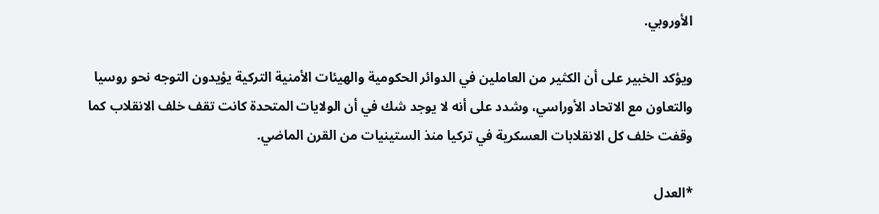الأوروبي.

ويؤكد الخبير على أن الكثير من العاملين في الدوائر الحكومية والهيئات الأمنية التركية يؤيدون التوجه نحو روسيا والتعاون مع الاتحاد الأوراسي، وشدد على أنه لا يوجد شك في أن الولايات المتحدة كانت تقف خلف الانقلاب كما وقفت خلف كل الانقلابات العسكرية في تركيا منذ الستينيات من القرن الماضي.

*العدل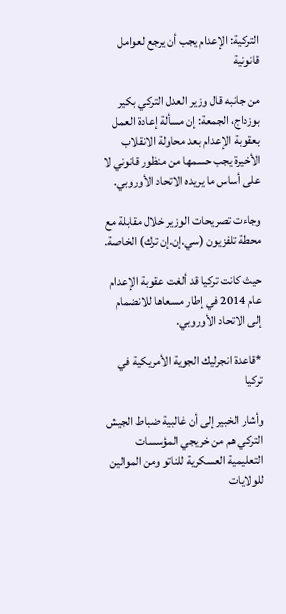التركية: الإعدام يجب أن يرجع لعوامل قانونية

من جانبه قال وزير العدل التركي بكير بوزداج، الجمعة: إن مسألة إعادة العمل بعقوبة الإعدام بعد محاولة الانقلاب الأخيرة يجب حسمها من منظور قانوني لا على أساس ما يريده الاتحاد الأوروبي.

وجاءت تصريحات الوزير خلال مقابلة مع محطة تلفزيون (سي.إن.إن ترك) الخاصة.

حيث كانت تركيا قد ألغت عقوبة الإعدام عام 2014 في إطار مسعاها للانضمام إلى الاتحاد الأوروبي.

*قاعدة انجرليك الجوية الأمريكية في تركيا

وأشار الخبير إلى أن غالبية ضباط الجيش التركي هم من خريجي المؤسسات التعليمية العسكرية للناتو ومن الموالين للولايات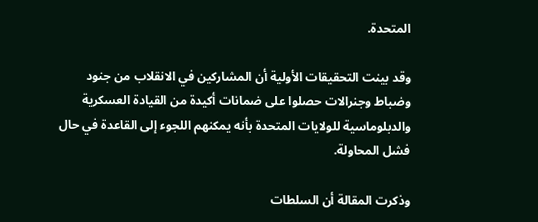المتحدة.

وقد بينت التحقيقات الأولية أن المشاركين في الانقلاب من جنود وضباط وجنرالات حصلوا على ضمانات أكيدة من القيادة العسكرية والدبلوماسية للولايات المتحدة بأنه يمكنهم اللجوء إلى القاعدة في حال فشل المحاولة.

وذكرت المقالة أن السلطات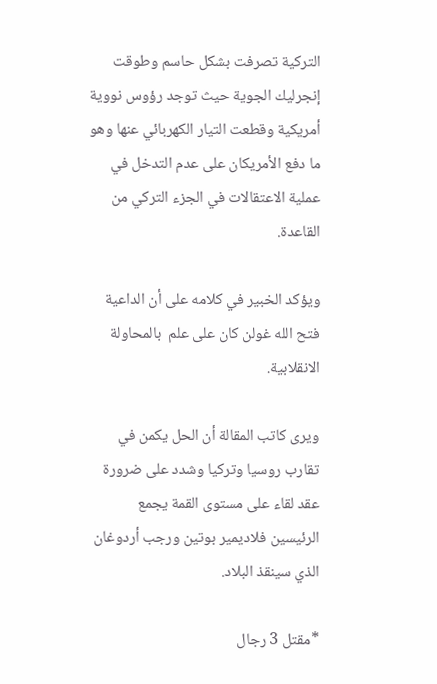التركية تصرفت بشكل حاسم وطوقت إنجرليك الجوية حيث توجد رؤوس نووية أمريكية وقطعت التيار الكهربائي عنها وهو ما دفع الأمريكان على عدم التدخل في عملية الاعتقالات في الجزء التركي من القاعدة.

ويؤكد الخبير في كلامه على أن الداعية فتح الله غولن كان على علم  بالمحاولة الانقلابية.

ويرى كاتب المقالة أن الحل يكمن في تقارب روسيا وتركيا وشدد على ضرورة عقد لقاء على مستوى القمة يجمع الرئيسين فلاديمير بوتين ورجب أردوغان الذي سينقذ البلاد.

*مقتل 3 رجال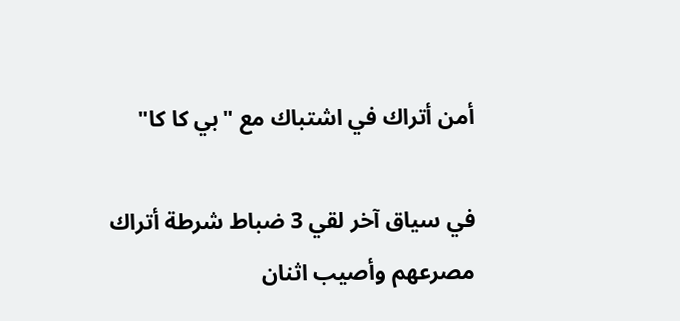أمن أتراك في اشتباك مع "بي كا كا"

في سياق آخر لقي 3 ضباط شرطة أتراك مصرعهم وأصيب اثنان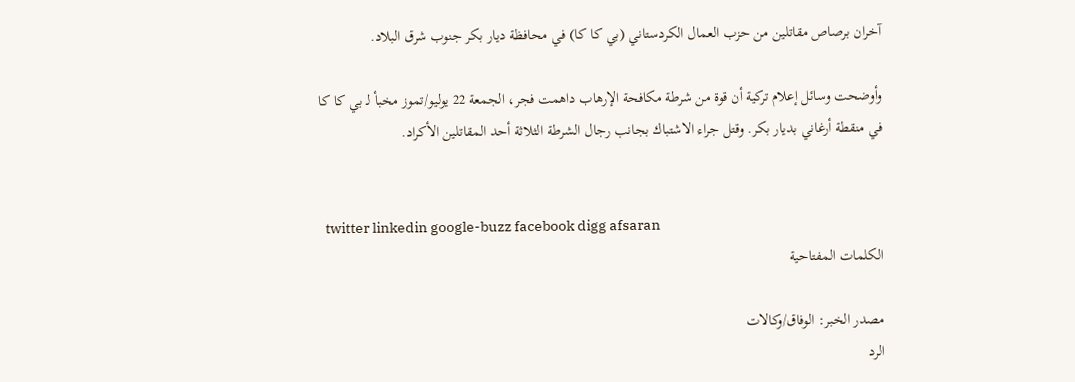آخران برصاص مقاتلين من حزب العمال الكردستاني (بي كا كا) في محافظة ديار بكر جنوب شرق البلاد.

وأوضحت وسائل إعلام تركية أن قوة من شرطة مكافحة الإرهاب داهمت فجر، الجمعة 22 يوليو/تموز مخبأ لـ بي كا كا في منقطة أرغاني بديار بكر. وقتل جراء الاشتباك بجانب رجال الشرطة الثلاثة أحد المقاتلين الأكراد.


  twitter linkedin google-buzz facebook digg afsaran
الکلمات المفتاحية

مصدر الخبر: الوفاق/وكالات
الرد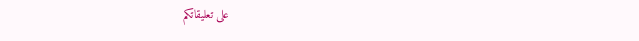علی تعلیقاتکم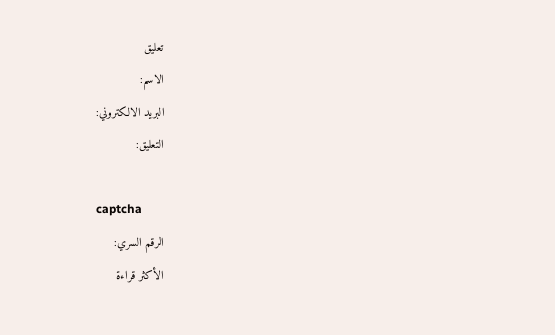تعليق
الاسم:
البريد الالكتروني:
التعليق:

captcha
الرقم السري:
الأکثر قراءة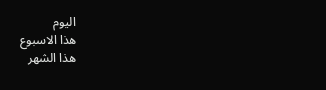الیوم
هذا الاسبوع
هذا الشهر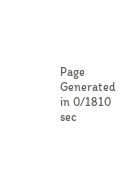Page Generated in 0/1810 sec